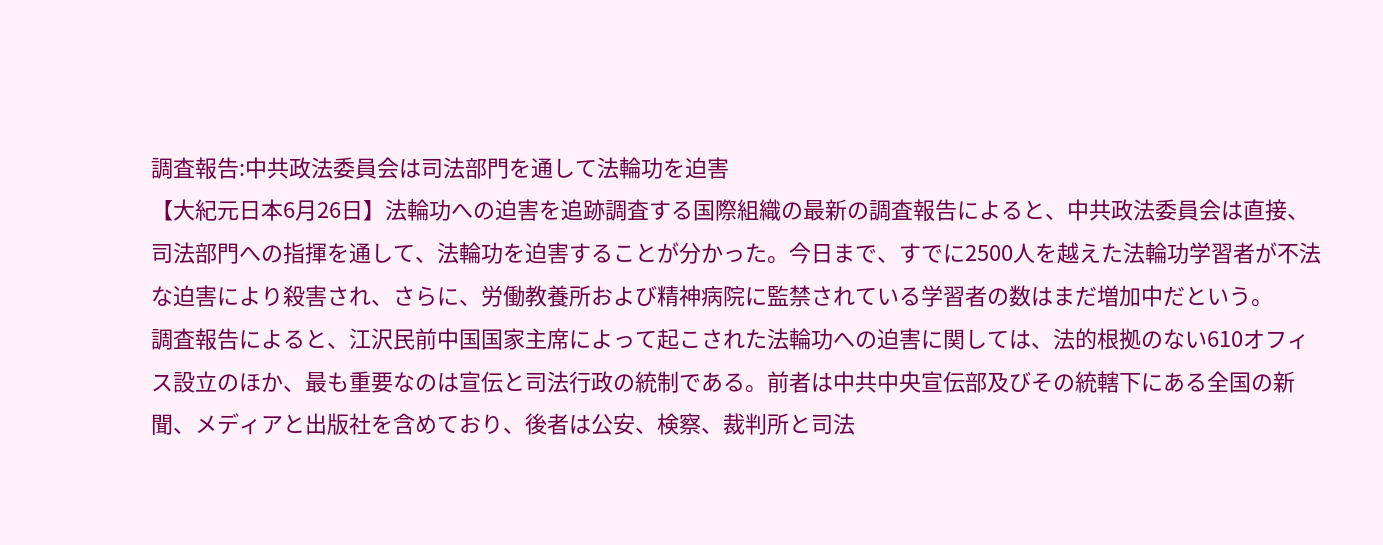調査報告:中共政法委員会は司法部門を通して法輪功を迫害
【大紀元日本6月26日】法輪功への迫害を追跡調査する国際組織の最新の調査報告によると、中共政法委員会は直接、司法部門への指揮を通して、法輪功を迫害することが分かった。今日まで、すでに2500人を越えた法輪功学習者が不法な迫害により殺害され、さらに、労働教養所および精神病院に監禁されている学習者の数はまだ増加中だという。
調査報告によると、江沢民前中国国家主席によって起こされた法輪功への迫害に関しては、法的根拠のない610オフィス設立のほか、最も重要なのは宣伝と司法行政の統制である。前者は中共中央宣伝部及びその統轄下にある全国の新聞、メディアと出版社を含めており、後者は公安、検察、裁判所と司法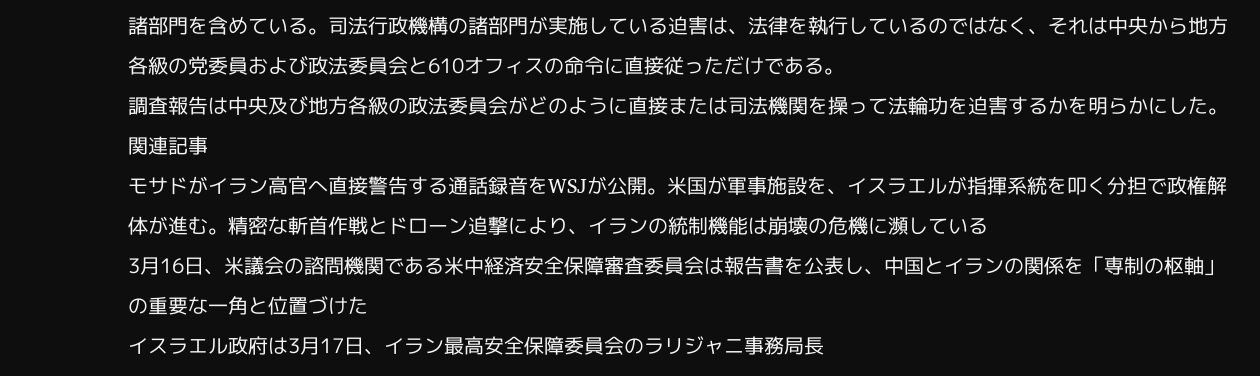諸部門を含めている。司法行政機構の諸部門が実施している迫害は、法律を執行しているのではなく、それは中央から地方各級の党委員および政法委員会と610オフィスの命令に直接従っただけである。
調査報告は中央及び地方各級の政法委員会がどのように直接または司法機関を操って法輪功を迫害するかを明らかにした。
関連記事
モサドがイラン高官へ直接警告する通話録音をWSJが公開。米国が軍事施設を、イスラエルが指揮系統を叩く分担で政権解体が進む。精密な斬首作戦とドローン追撃により、イランの統制機能は崩壊の危機に瀕している
3月16日、米議会の諮問機関である米中経済安全保障審査委員会は報告書を公表し、中国とイランの関係を「専制の枢軸」の重要な一角と位置づけた
イスラエル政府は3月17日、イラン最高安全保障委員会のラリジャニ事務局長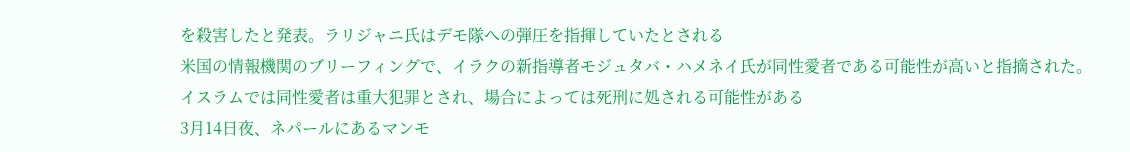を殺害したと発表。ラリジャニ氏はデモ隊への弾圧を指揮していたとされる
米国の情報機関のブリーフィングで、イラクの新指導者モジュタバ・ハメネイ氏が同性愛者である可能性が高いと指摘された。イスラムでは同性愛者は重大犯罪とされ、場合によっては死刑に処される可能性がある
3月14日夜、ネパールにあるマンモ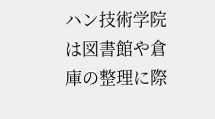ハン技術学院は図書館や倉庫の整理に際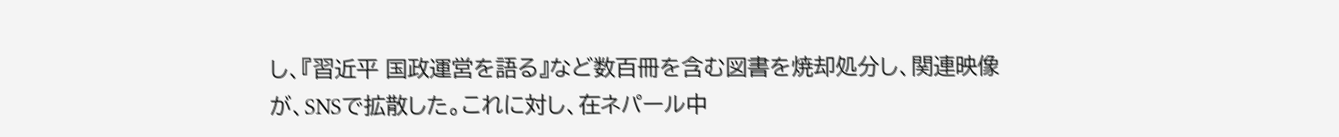し、『習近平 国政運営を語る』など数百冊を含む図書を焼却処分し、関連映像が、SNSで拡散した。これに対し、在ネパール中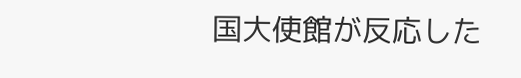国大使館が反応した